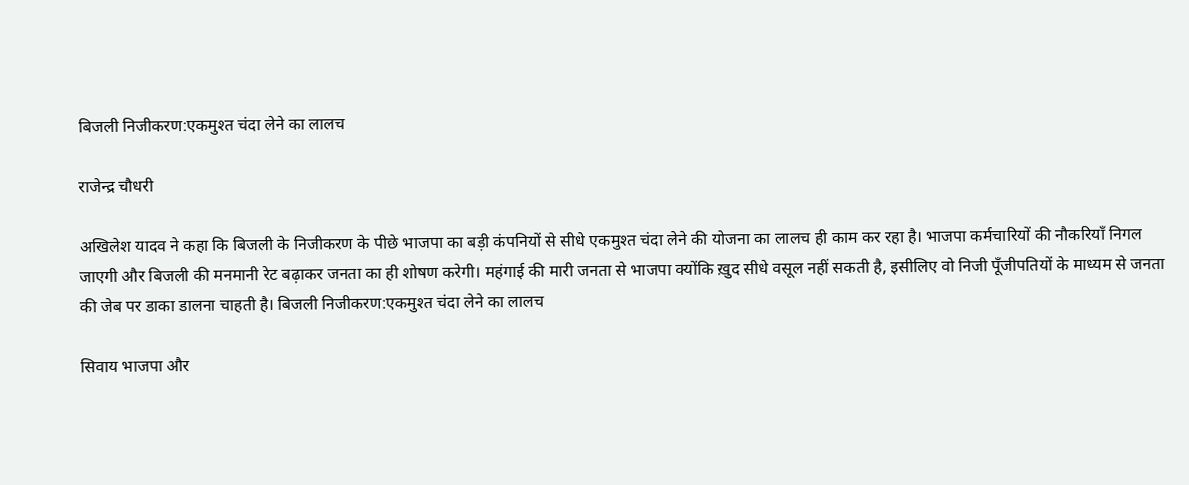बिजली निजीकरण:एकमुश्त चंदा लेने का लालच

राजेन्द्र चौधरी

अखिलेश यादव ने कहा कि बिजली के निजीकरण के पीछे भाजपा का बड़ी कंपनियों से सीधे एकमुश्त चंदा लेने की योजना का लालच ही काम कर रहा है। भाजपा कर्मचारियों की नौकरियाँ निगल जाएगी और बिजली की मनमानी रेट बढ़ाकर जनता का ही शोषण करेगी। महंगाई की मारी जनता से भाजपा क्योंकि ख़ुद सीधे वसूल नहीं सकती है, इसीलिए वो निजी पूँजीपतियों के माध्यम से जनता की जेब पर डाका डालना चाहती है। बिजली निजीकरण:एकमुश्त चंदा लेने का लालच

सिवाय भाजपा और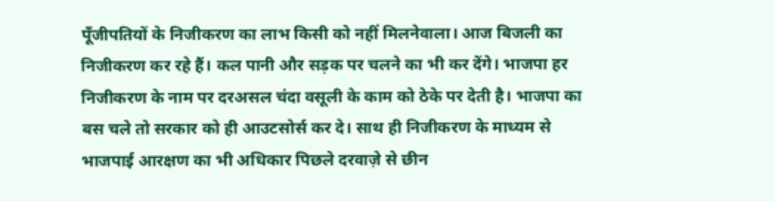पूँजीपतियों के निजीकरण का लाभ किसी को नहीं मिलनेवाला। आज बिजली का निजीकरण कर रहे हैं। कल पानी और सड़क पर चलने का भी कर देंगे। भाजपा हर निजीकरण के नाम पर दरअसल चंदा वसूली के काम को ठेके पर देती है। भाजपा का बस चले तो सरकार को ही आउटसोर्स कर दे। साथ ही निजीकरण के माध्यम से भाजपाई आरक्षण का भी अधिकार पिछले दरवाज़े से छीन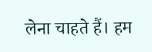लेना चाहते हैं। हम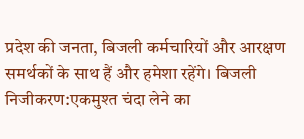प्रदेश की जनता, बिजली कर्मचारियों और आरक्षण समर्थकों के साथ हैं और हमेशा रहेंगे। बिजली निजीकरण:एकमुश्त चंदा लेने का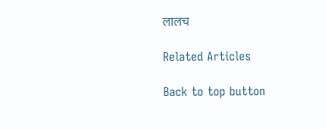लालच

Related Articles

Back to top button